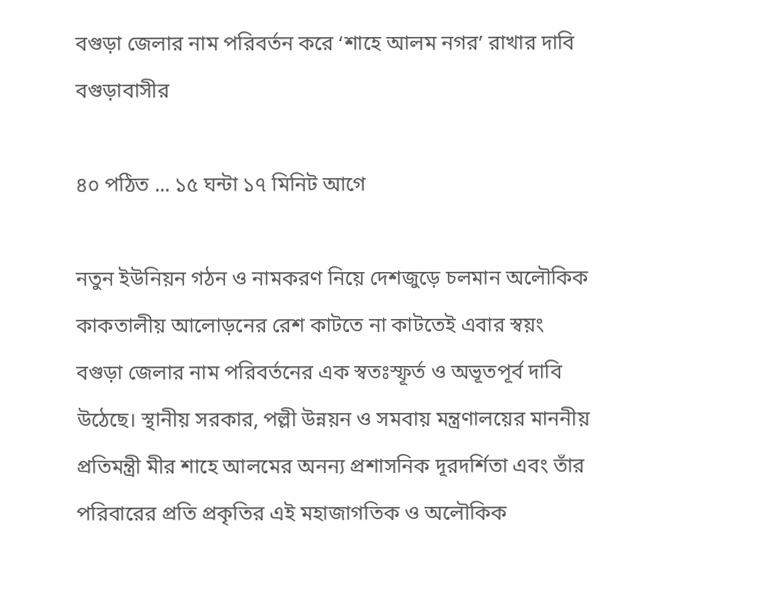বগুড়া জেলার নাম পরিবর্তন করে ‘শাহে আলম নগর’ রাখার দাবি বগুড়াবাসীর

৪০ পঠিত ... ১৫ ঘন্টা ১৭ মিনিট আগে

নতুন ইউনিয়ন গঠন ও নামকরণ নিয়ে দেশজুড়ে চলমান অলৌকিক কাকতালীয় আলোড়নের রেশ কাটতে না কাটতেই এবার স্বয়ং বগুড়া জেলার নাম পরিবর্তনের এক স্বতঃস্ফূর্ত ও অভূতপূর্ব দাবি উঠেছে। স্থানীয় সরকার, পল্লী উন্নয়ন ও সমবায় মন্ত্রণালয়ের মাননীয় প্রতিমন্ত্রী মীর শাহে আলমের অনন্য প্রশাসনিক দূরদর্শিতা এবং তাঁর পরিবারের প্রতি প্রকৃতির এই মহাজাগতিক ও অলৌকিক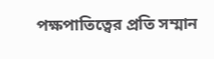পক্ষপাতিত্বের প্রতি সম্মান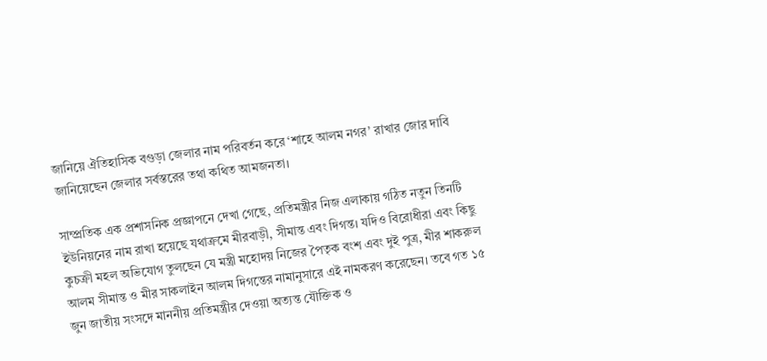জানিয়ে ঐতিহাসিক বগুড়া জেলার নাম পরিবর্তন করে ‘শাহে আলম নগর’ রাখার জোর দাবি জানিয়েছেন জেলার সর্বস্তরের তথা কথিত আমজনতা।

সাম্প্রতিক এক প্রশাসনিক প্রজ্ঞাপনে দেখা গেছে, প্রতিমন্ত্রীর নিজ এলাকায় গঠিত নতুন তিনটি ইউনিয়নের নাম রাখা হয়েছে যথাক্রমে মীরবাড়ী, সীমান্ত এবং দিগন্ত। যদিও বিরোধীরা এবং কিছু কুচক্রী মহল অভিযোগ তুলছেন যে মন্ত্রী মহোদয় নিজের পৈতৃক বংশ এবং দুই পুত্র, মীর শাকরুল আলম সীমান্ত ও মীর সাকলাইন আলম দিগন্তের নামানুসারে এই নামকরণ করেছেন। তবে গত ১৫ জুন জাতীয় সংসদে মাননীয় প্রতিমন্ত্রীর দেওয়া অত্যন্ত যৌক্তিক ও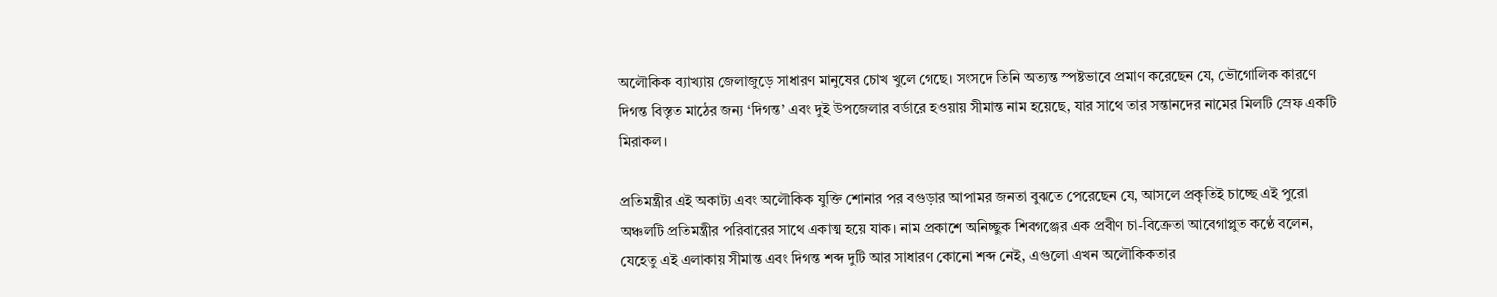অলৌকিক ব্যাখ্যায় জেলাজুড়ে সাধারণ মানুষের চোখ খুলে গেছে। সংসদে তিনি অত্যন্ত স্পষ্টভাবে প্রমাণ করেছেন যে, ভৌগোলিক কারণে দিগন্ত বিস্তৃত মাঠের জন্য ‘দিগন্ত’ এবং দুই উপজেলার বর্ডারে হওয়ায় সীমান্ত নাম হয়েছে, যার সাথে তার সন্তানদের নামের মিলটি স্রেফ একটি মিরাকল।

প্রতিমন্ত্রীর এই অকাট্য এবং অলৌকিক যুক্তি শোনার পর বগুড়ার আপামর জনতা বুঝতে পেরেছেন যে, আসলে প্রকৃতিই চাচ্ছে এই পুরো অঞ্চলটি প্রতিমন্ত্রীর পরিবারের সাথে একাত্ম হয়ে যাক। নাম প্রকাশে অনিচ্ছুক শিবগঞ্জের এক প্রবীণ চা-বিক্রেতা আবেগাপ্লুত কণ্ঠে বলেন, যেহেতু এই এলাকায় সীমান্ত এবং দিগন্ত শব্দ দুটি আর সাধারণ কোনো শব্দ নেই, এগুলো এখন অলৌকিকতার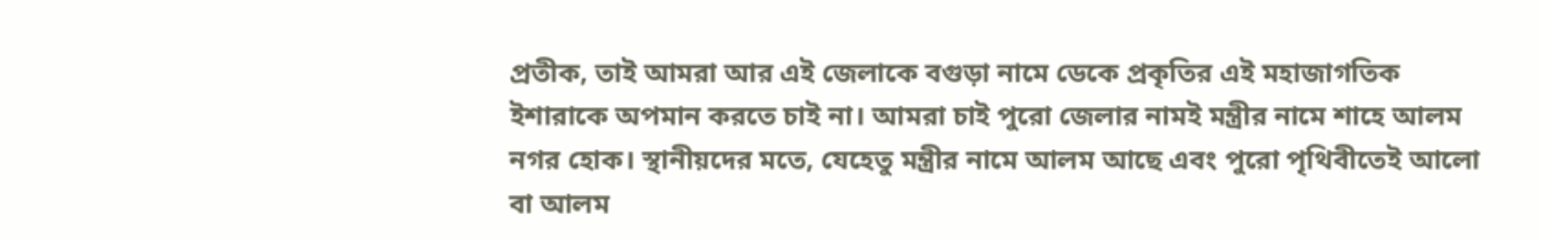প্রতীক, তাই আমরা আর এই জেলাকে বগুড়া নামে ডেকে প্রকৃতির এই মহাজাগতিক ইশারাকে অপমান করতে চাই না। আমরা চাই পুরো জেলার নামই মন্ত্রীর নামে শাহে আলম নগর হোক। স্থানীয়দের মতে, যেহেতু মন্ত্রীর নামে আলম আছে এবং পুরো পৃথিবীতেই আলো বা আলম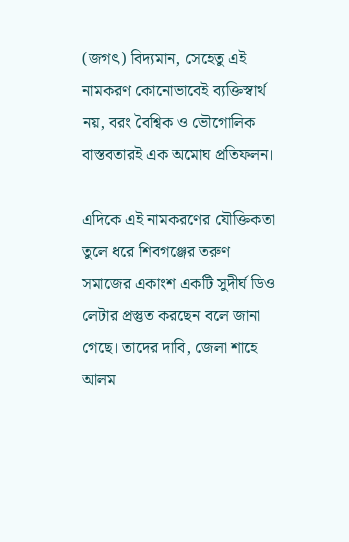(জগৎ) বিদ্যমান, সেহেতু এই নামকরণ কোনোভাবেই ব্যক্তিস্বার্থ নয়, বরং বৈশ্বিক ও ভৌগোলিক বাস্তবতারই এক অমোঘ প্রতিফলন।

এদিকে এই নামকরণের যৌক্তিকতা তুলে ধরে শিবগঞ্জের তরুণ সমাজের একাংশ একটি সুদীর্ঘ ডিও লেটার প্রস্তুত করছেন বলে জানা গেছে। তাদের দাবি, জেলা শাহে আলম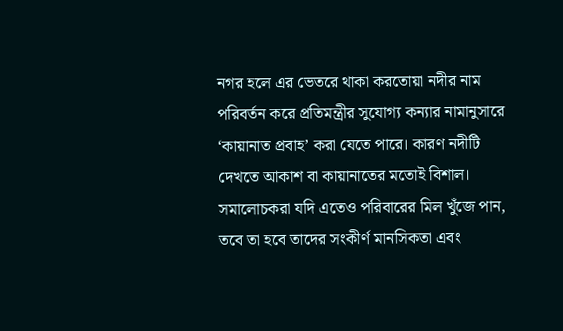নগর হলে এর ভেতরে থাকা করতোয়া নদীর নাম পরিবর্তন করে প্রতিমন্ত্রীর সুযোগ্য কন্যার নামানুসারে ‘কায়ানাত প্রবাহ’ করা যেতে পারে। কারণ নদীটি দেখতে আকাশ বা কায়ানাতের মতোই বিশাল। সমালোচকরা যদি এতেও পরিবারের মিল খুঁজে পান, তবে তা হবে তাদের সংকীর্ণ মানসিকতা এবং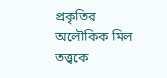প্রকৃতির অলৌকিক মিল তত্ত্বকে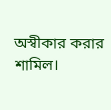অস্বীকার করার শামিল।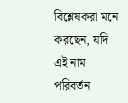বিশ্লেষকরা মনে করছেন, যদি এই নাম পরিবর্তন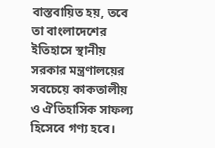বাস্তবায়িত হয়, তবে তা বাংলাদেশের ইতিহাসে স্থানীয় সরকার মন্ত্রণালয়ের সবচেয়ে কাকতালীয় ও ঐতিহাসিক সাফল্য হিসেবে গণ্য হবে।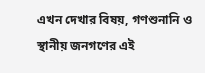এখন দেখার বিষয়, গণশুনানি ও স্থানীয় জনগণের এই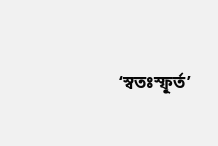‘স্বতঃস্ফূর্ত’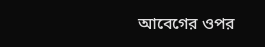আবেগের ওপর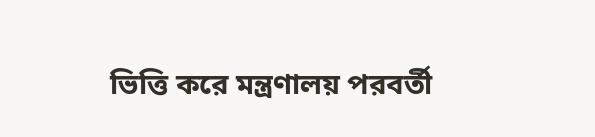ভিত্তি করে মন্ত্রণালয় পরবর্তী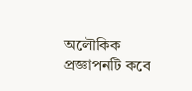অলৌকিক প্রজ্ঞাপনটি কবে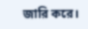জারি করে।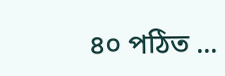৪০ পঠিত ...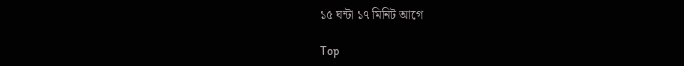১৫ ঘন্টা ১৭ মিনিট আগে

Top